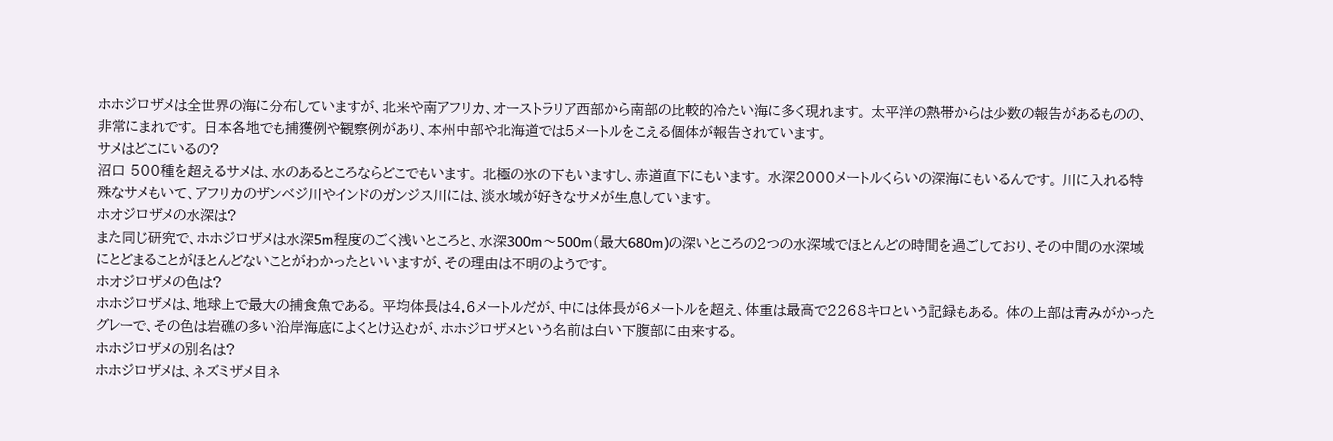ホホジロザメは全世界の海に分布していますが、北米や南アフリカ、オーストラリア西部から南部の比較的冷たい海に多く現れます。 太平洋の熱帯からは少数の報告があるものの、非常にまれです。 日本各地でも捕獲例や観察例があり、本州中部や北海道では5メートルをこえる個体が報告されています。
サメはどこにいるの?
沼口 500種を超えるサメは、水のあるところならどこでもいます。 北極の氷の下もいますし、赤道直下にもいます。 水深2000メートルくらいの深海にもいるんです。 川に入れる特殊なサメもいて、アフリカのザンベジ川やインドのガンジス川には、淡水域が好きなサメが生息しています。
ホオジロザメの水深は?
また同じ研究で、ホホジロザメは水深5m程度のごく浅いところと、水深300m〜500m(最大680m)の深いところの2つの水深域でほとんどの時間を過ごしており、その中間の水深域にとどまることがほとんどないことがわかったといいますが、その理由は不明のようです。
ホオジロザメの色は?
ホホジロザメは、地球上で最大の捕食魚である。 平均体長は4.6メートルだが、中には体長が6メートルを超え、体重は最高で2268キロという記録もある。 体の上部は青みがかったグレーで、その色は岩礁の多い沿岸海底によくとけ込むが、ホホジロザメという名前は白い下腹部に由来する。
ホホジロザメの別名は?
ホホジロザメは、ネズミザメ目ネ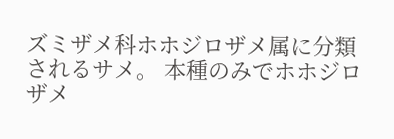ズミザメ科ホホジロザメ属に分類されるサメ。 本種のみでホホジロザメ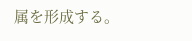属を形成する。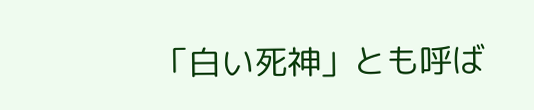「白い死神」とも呼ば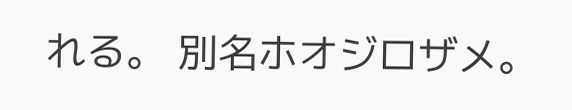れる。 別名ホオジロザメ。